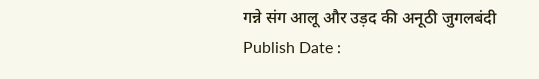गन्ने संग आलू और उड़द की अनूठी जुगलबंदी      Publish Date :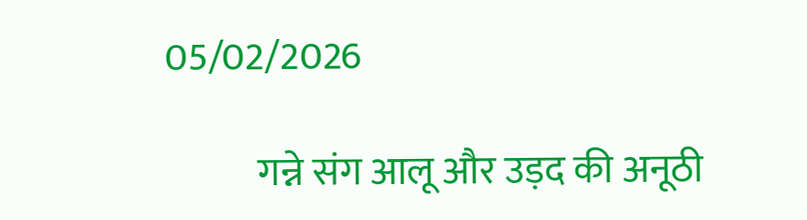05/02/2026

            गन्ने संग आलू और उड़द की अनूठी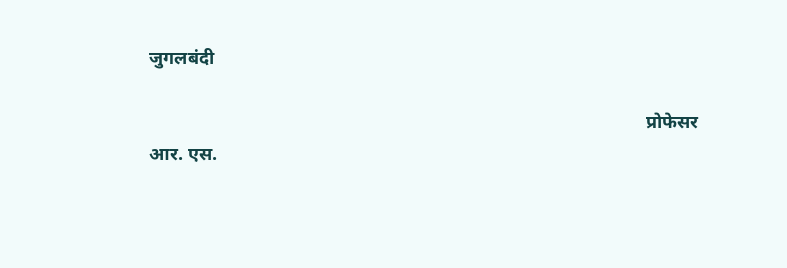जुगलबंदी

                                                                                                          प्रोफेसर आर. एस.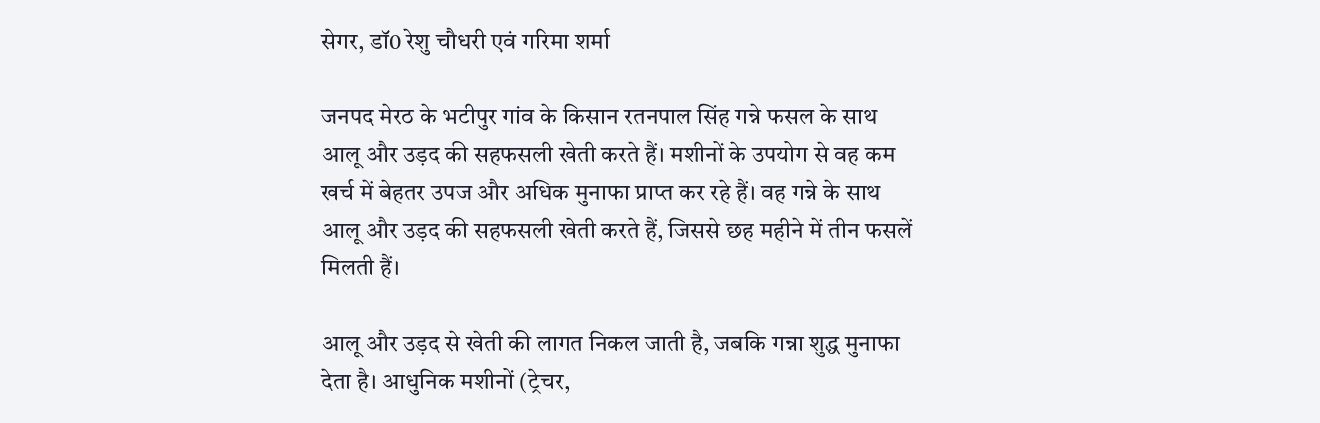सेगर, डॉ0 रेशु चौधरी एवं गरिमा शर्मा

जनपद मेरठ के भटीपुर गांव के किसान रतनपाल सिंह गन्ने फसल के साथ आलू और उड़द की सहफसली खेती करते हैं। मशीनों के उपयोग से वह कम खर्च में बेहतर उपज और अधिक मुनाफा प्राप्त कर रहे हैं। वह गन्ने के साथ आलू और उड़द की सहफसली खेती करते हैं, जिससे छह महीने में तीन फसलें मिलती हैं।

आलू और उड़द से खेती की लागत निकल जाती है, जबकि गन्ना शुद्ध मुनाफा देता है। आधुनिक मशीनों (ट्रेचर,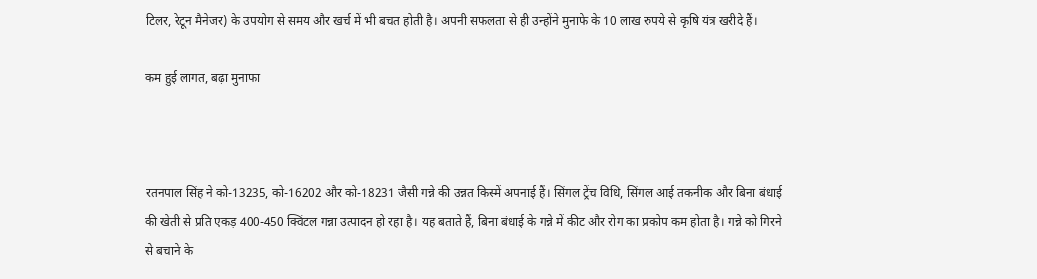टिलर, रेटून मैनेजर) के उपयोग से समय और खर्च में भी बचत होती है। अपनी सफलता से ही उन्होंने मुनाफे के 10 लाख रुपये से कृषि यंत्र खरीदे हैं।

कम हुई लागत, बढ़ा मुनाफा



रतनपाल सिंह ने को-13235, को-16202 और को-18231 जैसी गन्ने की उन्नत किस्में अपनाई हैं। सिंगल ट्रेंच विधि, सिंगल आई तकनीक और बिना बंधाई की खेती से प्रति एकड़ 400-450 क्विंटल गन्ना उत्पादन हो रहा है। यह बताते हैं, बिना बंधाई के गन्ने में कीट और रोग का प्रकोप कम होता है। गन्ने को गिरने से बचाने के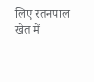लिए रतनपाल खेत में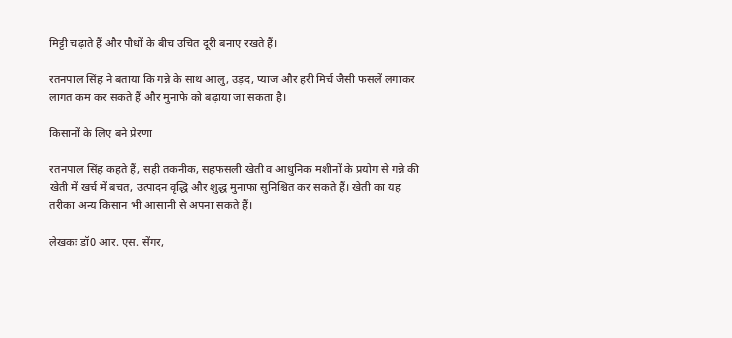मिट्टी चढ़ाते हैं और पौधों के बीच उचित दूरी बनाए रखते हैं।

रतनपाल सिंह ने बताया कि गन्ने के साथ आलु, उड़द, प्याज और हरी मिर्च जैसी फसलें लगाकर लागत कम कर सकते हैं और मुनाफे को बढ़ाया जा सकता है।

किसानों के लिए बने प्रेरणा

रतनपाल सिंह कहते हैं, सही तकनीक, सहफसली खेती व आधुनिक मशीनों के प्रयोग से गन्ने की खेती में खर्च में बचत, उत्पादन वृद्धि और शुद्ध मुनाफा सुनिश्चित कर सकते हैं। खेती का यह तरीका अन्य किसान भी आसानी से अपना सकते हैं।

लेखकः डॉ0 आर. एस. सेंगर,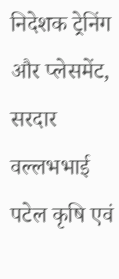निदेशक ट्रेनिंग और प्लेसमेंट, सरदार वल्लभभाई पटेल कृषि एवं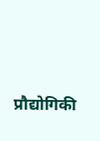प्रौद्योगिकी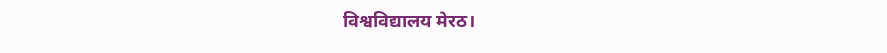विश्वविद्यालय मेरठ।